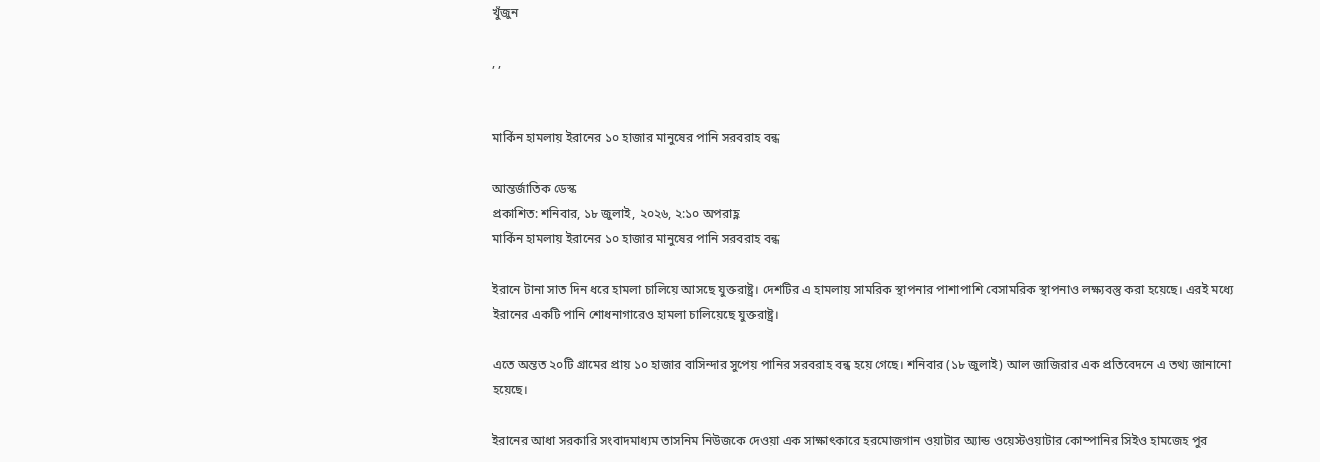খুঁজুন

, ,


মার্কিন হামলায় ইরানের ১০ হাজার মানুষের পানি সরবরাহ বন্ধ

আন্তর্জাতিক ডেস্ক
প্রকাশিত: শনিবার, ১৮ জুলাই, ২০২৬, ২:১০ অপরাহ্ণ
মার্কিন হামলায় ইরানের ১০ হাজার মানুষের পানি সরবরাহ বন্ধ

ইরানে টানা সাত দিন ধরে হামলা চালিয়ে আসছে যুক্তরাষ্ট্র। দেশটির এ হামলায় সামরিক স্থাপনার পাশাপাশি বেসামরিক স্থাপনাও লক্ষ্যবস্তু করা হয়েছে। এরই মধ্যে ইরানের একটি পানি শোধনাগারেও হামলা চালিয়েছে যুক্তরাষ্ট্র।

এতে অন্তত ২০টি গ্রামের প্রায় ১০ হাজার বাসিন্দার সুপেয় পানির সরবরাহ বন্ধ হয়ে গেছে। শনিবার (১৮ জুলাই) আল জাজিরার এক প্রতিবেদনে এ তথ্য জানানো হয়েছে।

ইরানের আধা সরকারি সংবাদমাধ্যম তাসনিম নিউজকে দেওয়া এক সাক্ষাৎকারে হরমোজগান ওয়াটার অ্যান্ড ওয়েস্টওয়াটার কোম্পানির সিইও হামজেহ পুর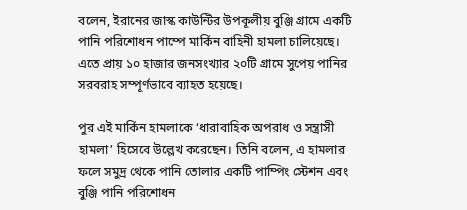বলেন, ইরানের জাস্ক কাউন্টির উপকূলীয় বুঞ্জি গ্রামে একটি পানি পরিশোধন পাম্পে মার্কিন বাহিনী হামলা চালিয়েছে। এতে প্রায় ১০ হাজার জনসংখ্যার ২০টি গ্রামে সুপেয় পানির সরবরাহ সম্পূর্ণভাবে ব্যাহত হয়েছে।

পুর এই মার্কিন হামলাকে ‘ধারাবাহিক অপরাধ ও সন্ত্রাসী হামলা’ হিসেবে উল্লেখ করেছেন। তিনি বলেন, এ হামলার ফলে সমুদ্র থেকে পানি তোলার একটি পাম্পিং স্টেশন এবং বুঞ্জি পানি পরিশোধন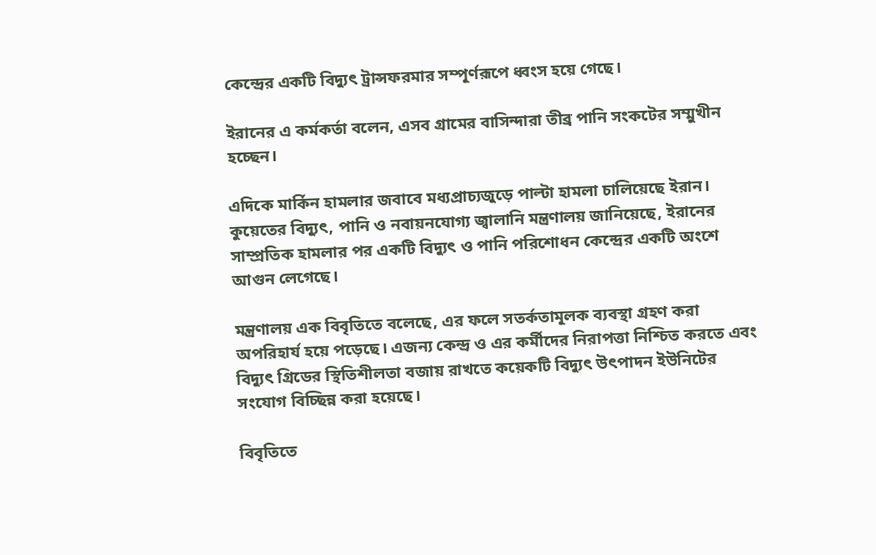কেন্দ্রের একটি বিদ্যুৎ ট্রান্সফরমার সম্পূর্ণরূপে ধ্বংস হয়ে গেছে।

ইরানের এ কর্মকর্তা বলেন, এসব গ্রামের বাসিন্দারা তীব্র পানি সংকটের সম্মুখীন হচ্ছেন।

এদিকে মার্কিন হামলার জবাবে মধ্যপ্রাচ্যজুড়ে পাল্টা হামলা চালিয়েছে ইরান। কুয়েতের বিদ্যুৎ, পানি ও নবায়নযোগ্য জ্বালানি মন্ত্রণালয় জানিয়েছে, ইরানের সাম্প্রতিক হামলার পর একটি বিদ্যুৎ ও পানি পরিশোধন কেন্দ্রের একটি অংশে আগুন লেগেছে।

মন্ত্রণালয় এক বিবৃতিতে বলেছে, এর ফলে সতর্কতামূলক ব্যবস্থা গ্রহণ করা অপরিহার্য হয়ে পড়েছে। এজন্য কেন্দ্র ও এর কর্মীদের নিরাপত্তা নিশ্চিত করতে এবং বিদ্যুৎ গ্রিডের স্থিতিশীলতা বজায় রাখতে কয়েকটি বিদ্যুৎ উৎপাদন ইউনিটের সংযোগ বিচ্ছিন্ন করা হয়েছে।

বিবৃতিতে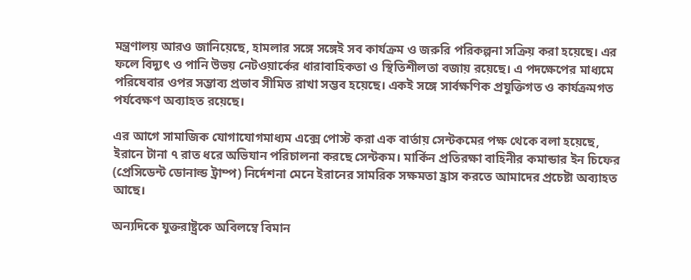মন্ত্রণালয় আরও জানিয়েছে, হামলার সঙ্গে সঙ্গেই সব কার্যক্রম ও জরুরি পরিকল্পনা সক্রিয় করা হয়েছে। এর ফলে বিদ্যুৎ ও পানি উভয় নেটওয়ার্কের ধারাবাহিকতা ও স্থিতিশীলতা বজায় রয়েছে। এ পদক্ষেপের মাধ্যমে পরিষেবার ওপর সম্ভাব্য প্রভাব সীমিত রাখা সম্ভব হয়েছে। একই সঙ্গে সার্বক্ষণিক প্রযুক্তিগত ও কার্যক্রমগত পর্যবেক্ষণ অব্যাহত রয়েছে।

এর আগে সামাজিক যোগাযোগমাধ্যম এক্সে পোস্ট করা এক বার্তায় সেন্টকমের পক্ষ থেকে বলা হয়েছে, ইরানে টানা ৭ রাত ধরে অভিযান পরিচালনা করছে সেন্টকম। মার্কিন প্রতিরক্ষা বাহিনীর কমান্ডার ইন চিফের (প্রেসিডেন্ট ডোনাল্ড ট্রাম্প) নির্দেশনা মেনে ইরানের সামরিক সক্ষমতা হ্রাস করতে আমাদের প্রচেষ্টা অব্যাহত আছে।

অন্যদিকে যুক্তরাষ্ট্রকে অবিলম্বে বিমান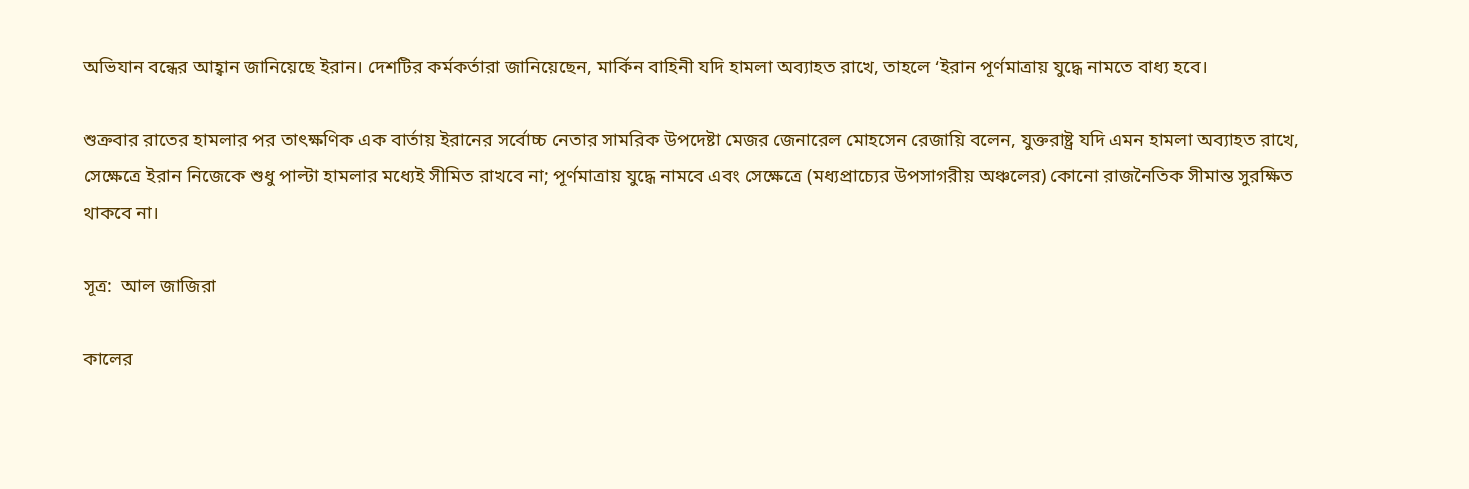অভিযান বন্ধের আহ্বান জানিয়েছে ইরান। দেশটির কর্মকর্তারা জানিয়েছেন, মার্কিন বাহিনী যদি হামলা অব্যাহত রাখে, তাহলে ‘ইরান পূর্ণমাত্রায় যুদ্ধে নামতে বাধ্য হবে।

শুক্রবার রাতের হামলার পর তাৎক্ষণিক এক বার্তায় ইরানের সর্বোচ্চ নেতার সামরিক উপদেষ্টা মেজর জেনারেল মোহসেন রেজায়ি বলেন, যুক্তরাষ্ট্র যদি এমন হামলা অব্যাহত রাখে, সেক্ষেত্রে ইরান নিজেকে শুধু পাল্টা হামলার মধ্যেই সীমিত রাখবে না; পূর্ণমাত্রায় যুদ্ধে নামবে এবং সেক্ষেত্রে (মধ্যপ্রাচ্যের উপসাগরীয় অঞ্চলের) কোনো রাজনৈতিক সীমান্ত সুরক্ষিত থাকবে না।

সূত্র:  আল জাজিরা

কালের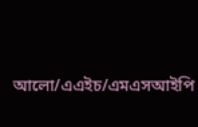আলো/এএইচ/এমএসআইপি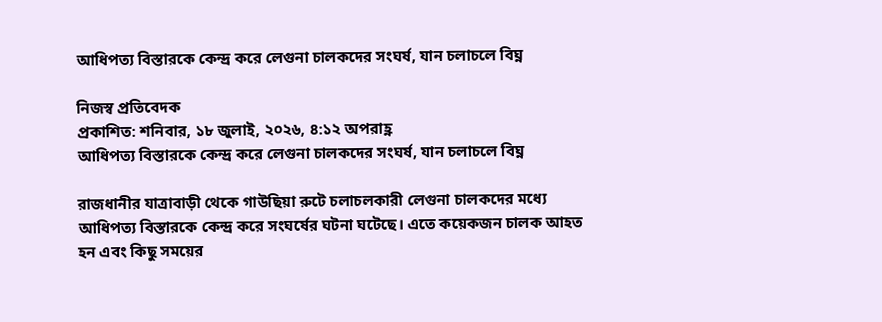আধিপত্য বিস্তারকে কেন্দ্র করে লেগুনা চালকদের সংঘর্ষ, যান চলাচলে বিঘ্ন

নিজস্ব প্রতিবেদক
প্রকাশিত: শনিবার, ১৮ জুলাই, ২০২৬, ৪:১২ অপরাহ্ণ
আধিপত্য বিস্তারকে কেন্দ্র করে লেগুনা চালকদের সংঘর্ষ, যান চলাচলে বিঘ্ন

রাজধানীর যাত্রাবাড়ী থেকে গাউছিয়া রুটে চলাচলকারী লেগুনা চালকদের মধ্যে আধিপত্য বিস্তারকে কেন্দ্র করে সংঘর্ষের ঘটনা ঘটেছে। এতে কয়েকজন চালক আহত হন এবং কিছু সময়ের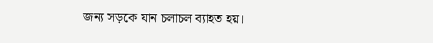জন্য সড়কে যান চলাচল ব্যাহত হয়।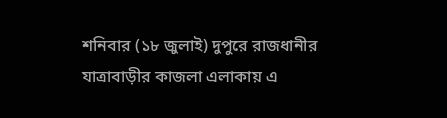শনিবার (১৮ জুলাই) দুপুরে রাজধানীর যাত্রাবাড়ীর কাজলা এলাকায় এ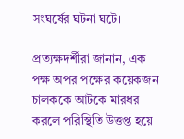সংঘর্ষের ঘটনা ঘটে।

প্রত্যক্ষদর্শীরা জানান, এক পক্ষ অপর পক্ষের কয়েকজন চালককে আটকে মারধর করলে পরিস্থিতি উত্তপ্ত হয়ে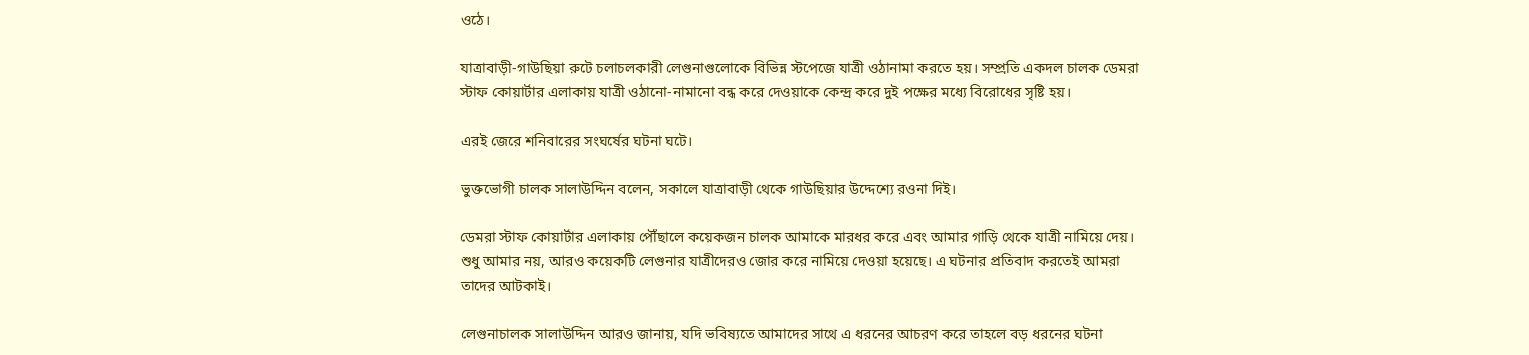ওঠে।

যাত্রাবাড়ী-গাউছিয়া রুটে চলাচলকারী লেগুনাগুলোকে বিভিন্ন স্টপেজে যাত্রী ওঠানামা করতে হয়। সম্প্রতি একদল চালক ডেমরা স্টাফ কোয়ার্টার এলাকায় যাত্রী ওঠানো-নামানো বন্ধ করে দেওয়াকে কেন্দ্র করে দুই পক্ষের মধ্যে বিরোধের সৃষ্টি হয়।

এরই জেরে শনিবারের সংঘর্ষের ঘটনা ঘটে।

ভুক্তভোগী চালক সালাউদ্দিন বলেন, সকালে যাত্রাবাড়ী থেকে গাউছিয়ার উদ্দেশ্যে রওনা দিই।

ডেমরা স্টাফ কোয়ার্টার এলাকায় পৌঁছালে কয়েকজন চালক আমাকে মারধর করে এবং আমার গাড়ি থেকে যাত্রী নামিয়ে দেয়। শুধু আমার নয়, আরও কয়েকটি লেগুনার যাত্রীদেরও জোর করে নামিয়ে দেওয়া হয়েছে। এ ঘটনার প্রতিবাদ করতেই আমরা তাদের আটকাই।

লেগুনাচালক সালাউদ্দিন আরও জানায়, যদি ভবিষ্যতে আমাদের সাথে এ ধরনের আচরণ করে তাহলে বড় ধরনের ঘটনা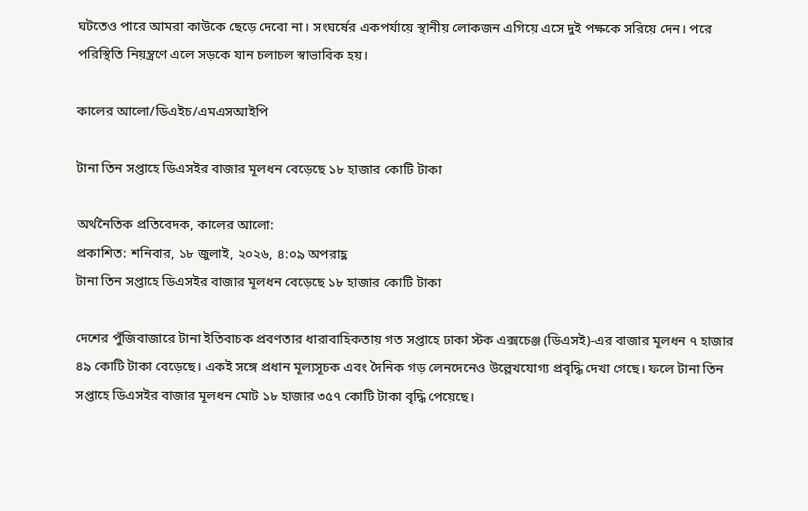ঘটতেও পারে আমরা কাউকে ছেড়ে দেবো না। সংঘর্ষের একপর্যায়ে স্থানীয় লোকজন এগিয়ে এসে দুই পক্ষকে সরিয়ে দেন। পরে পরিস্থিতি নিয়ন্ত্রণে এলে সড়কে যান চলাচল স্বাভাবিক হয়।

কালের আলো/ডিএইচ/এমএসআইপি

টানা তিন সপ্তাহে ডিএসইর বাজার মূলধন বেড়েছে ১৮ হাজার কোটি টাকা

অর্থনৈতিক প্রতিবেদক, কালের আলো:
প্রকাশিত: শনিবার, ১৮ জুলাই, ২০২৬, ৪:০৯ অপরাহ্ণ
টানা তিন সপ্তাহে ডিএসইর বাজার মূলধন বেড়েছে ১৮ হাজার কোটি টাকা

দেশের পুঁজিবাজারে টানা ইতিবাচক প্রবণতার ধারাবাহিকতায় গত সপ্তাহে ঢাকা স্টক এক্সচেঞ্জ (ডিএসই)-এর বাজার মূলধন ৭ হাজার ৪৯ কোটি টাকা বেড়েছে। একই সঙ্গে প্রধান মূল্যসূচক এবং দৈনিক গড় লেনদেনেও উল্লেখযোগ্য প্রবৃদ্ধি দেখা গেছে। ফলে টানা তিন সপ্তাহে ডিএসইর বাজার মূলধন মোট ১৮ হাজার ৩৫৭ কোটি টাকা বৃদ্ধি পেয়েছে।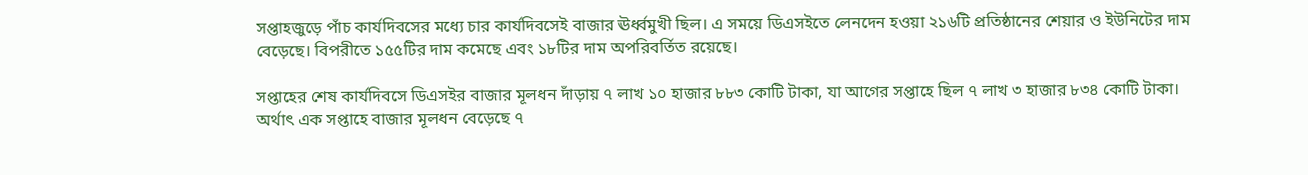সপ্তাহজুড়ে পাঁচ কার্যদিবসের মধ্যে চার কার্যদিবসেই বাজার ঊর্ধ্বমুখী ছিল। এ সময়ে ডিএসইতে লেনদেন হওয়া ২১৬টি প্রতিষ্ঠানের শেয়ার ও ইউনিটের দাম বেড়েছে। বিপরীতে ১৫৫টির দাম কমেছে এবং ১৮টির দাম অপরিবর্তিত রয়েছে।

সপ্তাহের শেষ কার্যদিবসে ডিএসইর বাজার মূলধন দাঁড়ায় ৭ লাখ ১০ হাজার ৮৮৩ কোটি টাকা, যা আগের সপ্তাহে ছিল ৭ লাখ ৩ হাজার ৮৩৪ কোটি টাকা। অর্থাৎ এক সপ্তাহে বাজার মূলধন বেড়েছে ৭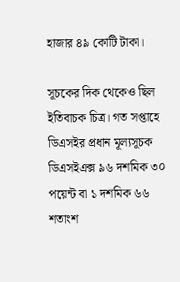হাজার ৪৯ কোটি টাকা।

সূচকের দিক থেকেও ছিল ইতিবাচক চিত্র। গত সপ্তাহে ডিএসইর প্রধান মূল্যসূচক ডিএসইএক্স ৯৬ দশমিক ৩০ পয়েন্ট বা ১ দশমিক ৬৬ শতাংশ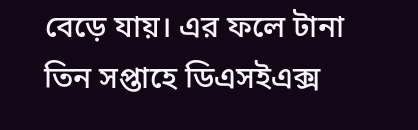বেড়ে যায়। এর ফলে টানা তিন সপ্তাহে ডিএসইএক্স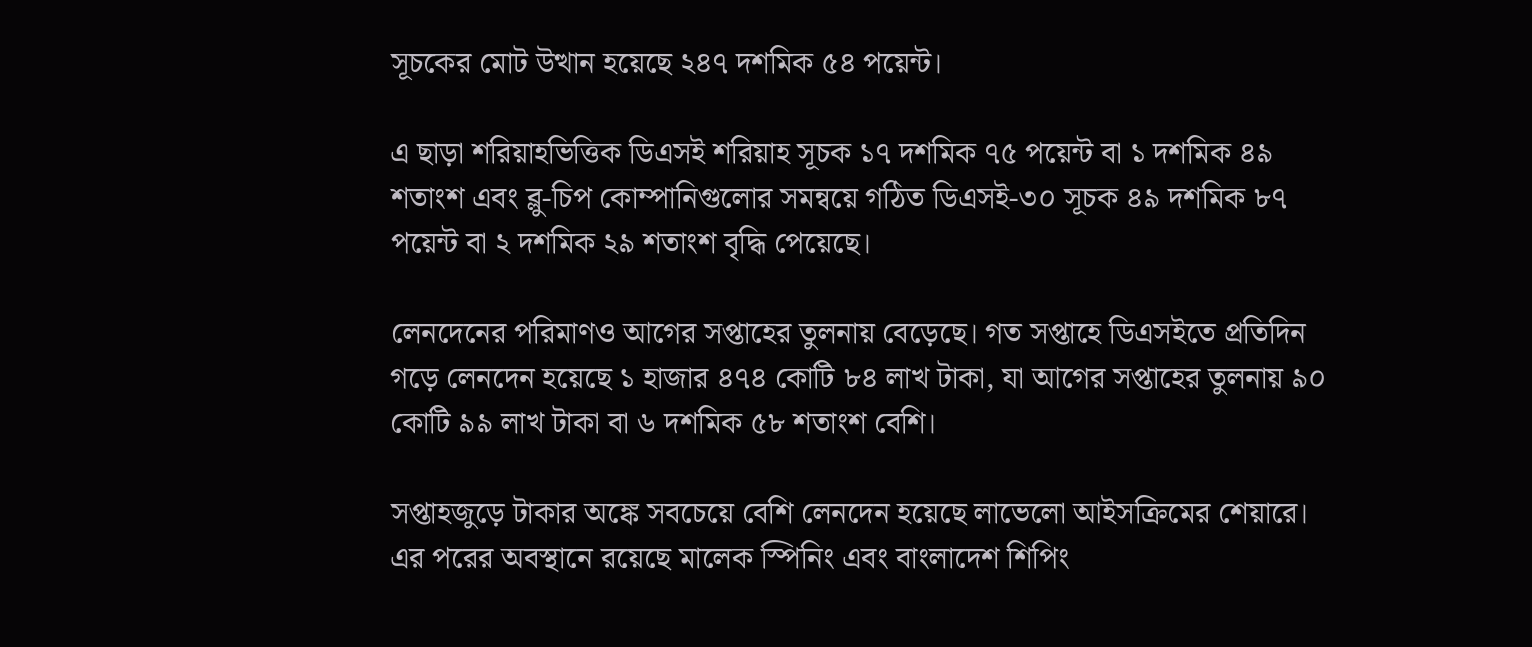সূচকের মোট উত্থান হয়েছে ২৪৭ দশমিক ৫৪ পয়েন্ট।

এ ছাড়া শরিয়াহভিত্তিক ডিএসই শরিয়াহ সূচক ১৭ দশমিক ৭৫ পয়েন্ট বা ১ দশমিক ৪৯ শতাংশ এবং ব্লু-চিপ কোম্পানিগুলোর সমন্বয়ে গঠিত ডিএসই-৩০ সূচক ৪৯ দশমিক ৮৭ পয়েন্ট বা ২ দশমিক ২৯ শতাংশ বৃদ্ধি পেয়েছে।

লেনদেনের পরিমাণও আগের সপ্তাহের তুলনায় বেড়েছে। গত সপ্তাহে ডিএসইতে প্রতিদিন গড়ে লেনদেন হয়েছে ১ হাজার ৪৭৪ কোটি ৮৪ লাখ টাকা, যা আগের সপ্তাহের তুলনায় ৯০ কোটি ৯৯ লাখ টাকা বা ৬ দশমিক ৫৮ শতাংশ বেশি।

সপ্তাহজুড়ে টাকার অঙ্কে সবচেয়ে বেশি লেনদেন হয়েছে লাভেলো আইসক্রিমের শেয়ারে। এর পরের অবস্থানে রয়েছে মালেক স্পিনিং এবং বাংলাদেশ শিপিং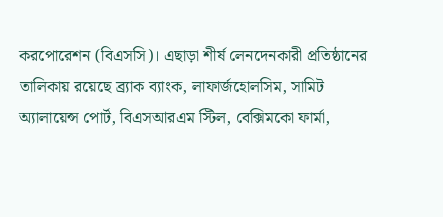করপোরেশন (বিএসসি)। এছাড়া শীর্ষ লেনদেনকারী প্রতিষ্ঠানের তালিকায় রয়েছে ব্র্যাক ব্যাংক, লাফার্জহোলসিম, সামিট অ্যালায়েন্স পোর্ট, বিএসআরএম স্টিল, বেক্সিমকো ফার্মা,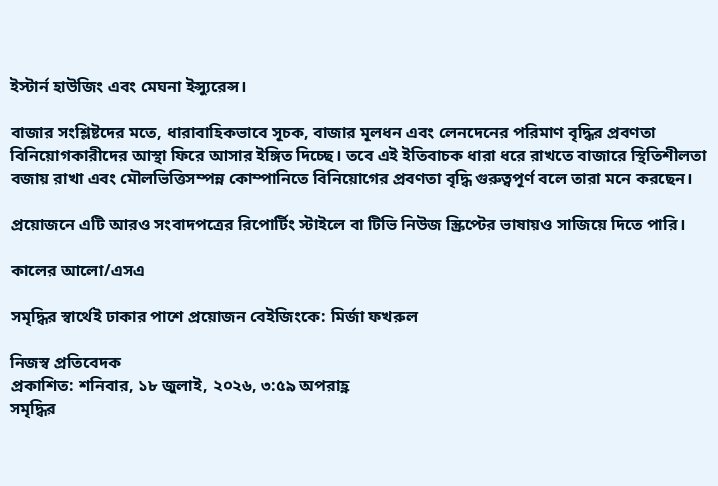ইস্টার্ন হাউজিং এবং মেঘনা ইন্স্যুরেন্স।

বাজার সংশ্লিষ্টদের মতে, ধারাবাহিকভাবে সূচক, বাজার মূলধন এবং লেনদেনের পরিমাণ বৃদ্ধির প্রবণতা বিনিয়োগকারীদের আস্থা ফিরে আসার ইঙ্গিত দিচ্ছে। তবে এই ইতিবাচক ধারা ধরে রাখতে বাজারে স্থিতিশীলতা বজায় রাখা এবং মৌলভিত্তিসম্পন্ন কোম্পানিতে বিনিয়োগের প্রবণতা বৃদ্ধি গুরুত্বপূর্ণ বলে তারা মনে করছেন।

প্রয়োজনে এটি আরও সংবাদপত্রের রিপোর্টিং স্টাইলে বা টিভি নিউজ স্ক্রিপ্টের ভাষায়ও সাজিয়ে দিতে পারি।

কালের আলো/এসএ

সমৃদ্ধির স্বার্থেই ঢাকার পাশে প্রয়োজন বেইজিংকে: মির্জা ফখরুল

নিজস্ব প্রতিবেদক
প্রকাশিত: শনিবার, ১৮ জুলাই, ২০২৬, ৩:৫৯ অপরাহ্ণ
সমৃদ্ধির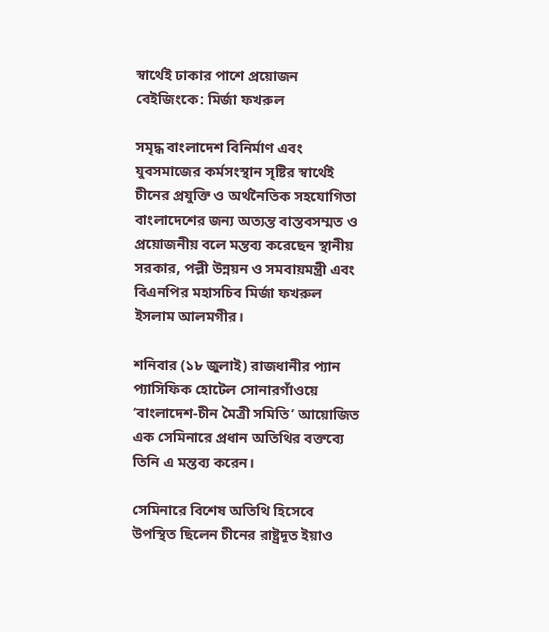স্বার্থেই ঢাকার পাশে প্রয়োজন বেইজিংকে: মির্জা ফখরুল

সমৃদ্ধ বাংলাদেশ বিনির্মাণ এবং যুবসমাজের কর্মসংস্থান সৃষ্টির স্বার্থেই চীনের প্রযুক্তি ও অর্থনৈতিক সহযোগিতা বাংলাদেশের জন্য অত্যন্ত বাস্তবসম্মত ও প্রয়োজনীয় বলে মন্তব্য করেছেন স্থানীয় সরকার, পল্লী উন্নয়ন ও সমবায়মন্ত্রী এবং বিএনপির মহাসচিব মির্জা ফখরুল ইসলাম আলমগীর।

শনিবার (১৮ জুলাই) রাজধানীর প্যান প্যাসিফিক হোটেল সোনারগাঁওয়ে ‘বাংলাদেশ-চীন মৈত্রী সমিতি’ আয়োজিত এক সেমিনারে প্রধান অতিথির বক্তব্যে তিনি এ মন্তব্য করেন।

সেমিনারে বিশেষ অতিথি হিসেবে উপস্থিত ছিলেন চীনের রাষ্ট্রদূত ইয়াও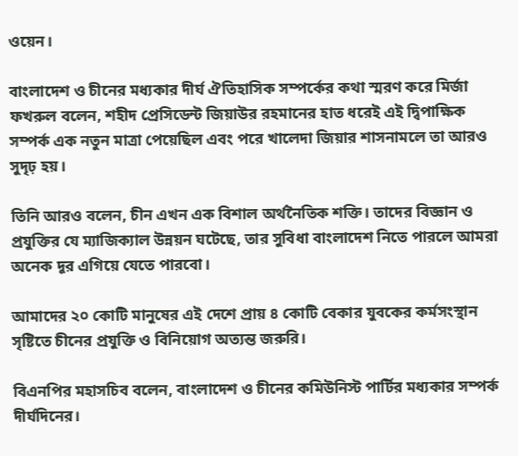ওয়েন।

বাংলাদেশ ও চীনের মধ্যকার দীর্ঘ ঐতিহাসিক সম্পর্কের কথা স্মরণ করে মির্জা ফখরুল বলেন, শহীদ প্রেসিডেন্ট জিয়াউর রহমানের হাত ধরেই এই দ্বিপাক্ষিক সম্পর্ক এক নতুন মাত্রা পেয়েছিল এবং পরে খালেদা জিয়ার শাসনামলে তা আরও সুদৃঢ় হয়।

তিনি আরও বলেন, চীন এখন এক বিশাল অর্থনৈতিক শক্তি। তাদের বিজ্ঞান ও প্রযুক্তির যে ম্যাজিক্যাল উন্নয়ন ঘটেছে, তার সুবিধা বাংলাদেশ নিতে পারলে আমরা অনেক দূর এগিয়ে যেতে পারবো।

আমাদের ২০ কোটি মানুষের এই দেশে প্রায় ৪ কোটি বেকার যুবকের কর্মসংস্থান সৃষ্টিতে চীনের প্রযুক্তি ও বিনিয়োগ অত্যন্ত জরুরি।

বিএনপির মহাসচিব বলেন, বাংলাদেশ ও চীনের কমিউনিস্ট পার্টির মধ্যকার সম্পর্ক দীর্ঘদিনের।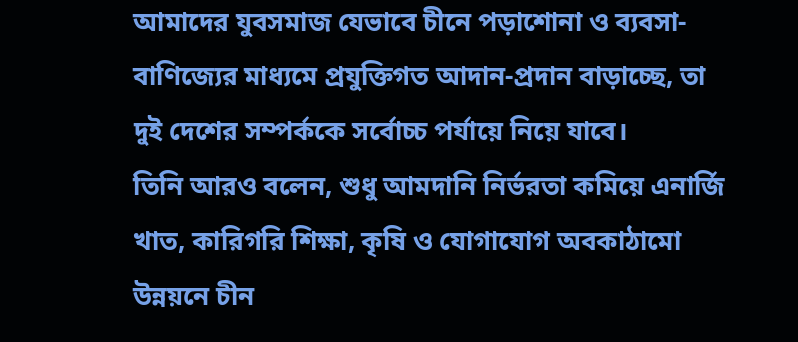আমাদের যুবসমাজ যেভাবে চীনে পড়াশোনা ও ব্যবসা-বাণিজ্যের মাধ্যমে প্রযুক্তিগত আদান-প্রদান বাড়াচ্ছে, তা দুই দেশের সম্পর্ককে সর্বোচ্চ পর্যায়ে নিয়ে যাবে।
তিনি আরও বলেন, শুধু আমদানি নির্ভরতা কমিয়ে এনার্জি খাত, কারিগরি শিক্ষা, কৃষি ও যোগাযোগ অবকাঠামো উন্নয়নে চীন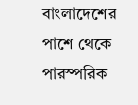বাংলাদেশের পাশে থেকে পারস্পরিক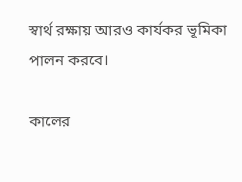স্বার্থ রক্ষায় আরও কার্যকর ভূমিকা পালন করবে।

কালের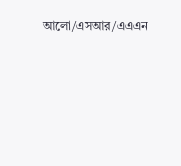আলো/এসআর/এএএন